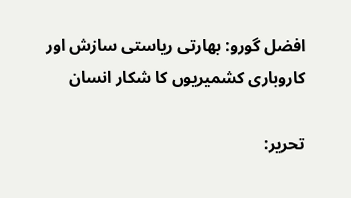افضل گورو: بھارتی ریاستی سازش اور کاروباری کشمیریوں کا شکار انسان

تحریر: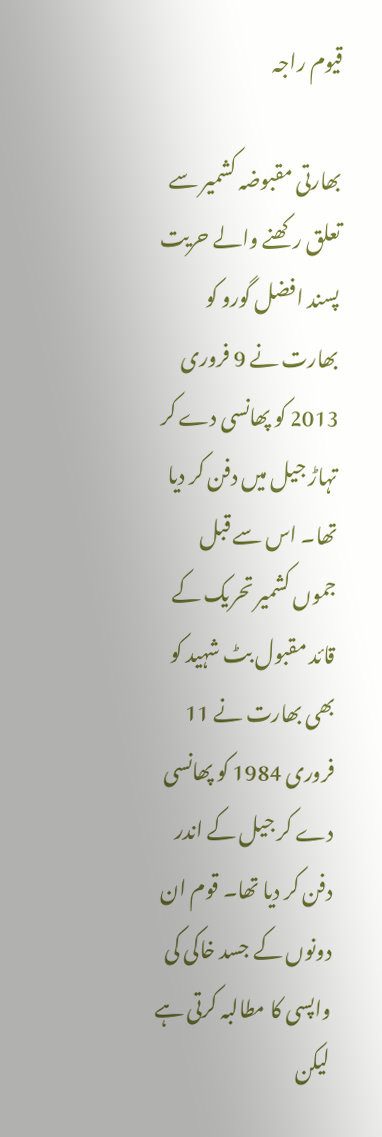قیوم راجہ

بھارتی مقبوضہ کشمیر سے تعلق رکھنے والے حریت پسند افضل گورو کو بھارت نے 9 فروری 2013 کو پھانسی دے کر تہاڑ جیل میں دفن کر دیا تھا۔ اس سے قبل جموں کشمیر تحریک کے قائد مقبول بٹ شہید کو بھی بھارت نے 11 فروری 1984 کو پھانسی دے کر جیل کے اندر دفن کر دیا تھا۔ قوم ان دونوں کے جسد خاکی کی واپسی کا مطالبہ کرتی ہے لیکن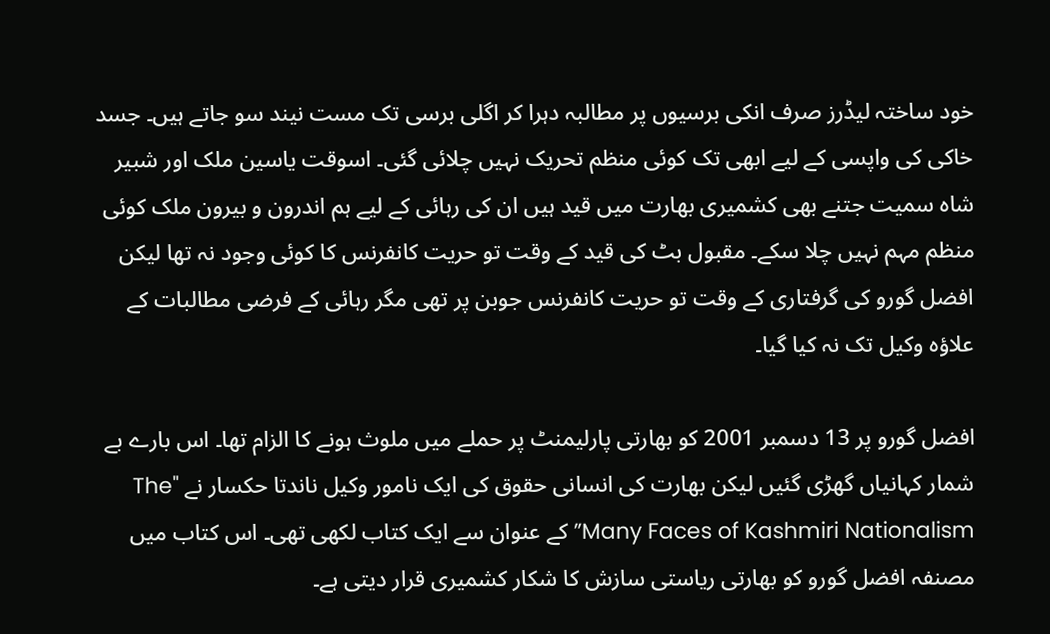خود ساختہ لیڈرز صرف انکی برسیوں پر مطالبہ دہرا کر اگلی برسی تک مست نیند سو جاتے ہیں۔ جسد خاکی کی واپسی کے لیے ابھی تک کوئی منظم تحریک نہیں چلائی گئی۔ اسوقت یاسین ملک اور شبیر شاہ سمیت جتنے بھی کشمیری بھارت میں قید ہیں ان کی رہائی کے لیے ہم اندرون و بیرون ملک کوئی منظم مہم نہیں چلا سکے۔ مقبول بٹ کی قید کے وقت تو حریت کانفرنس کا کوئی وجود نہ تھا لیکن افضل گورو کی گرفتاری کے وقت تو حریت کانفرنس جوبن پر تھی مگر رہائی کے فرضی مطالبات کے علاؤہ وکیل تک نہ کیا گیا۔

افضل گورو پر 13 دسمبر 2001 کو بھارتی پارلیمنٹ پر حملے میں ملوث ہونے کا الزام تھا۔ اس بارے بے شمار کہانیاں گھڑی گئیں لیکن بھارت کی انسانی حقوق کی ایک نامور وکیل ناندتا حکسار نے "The Many Faces of Kashmiri Nationalism” کے عنوان سے ایک کتاب لکھی تھی۔ اس کتاب میں مصنفہ افضل گورو کو بھارتی ریاستی سازش کا شکار کشمیری قرار دیتی ہے۔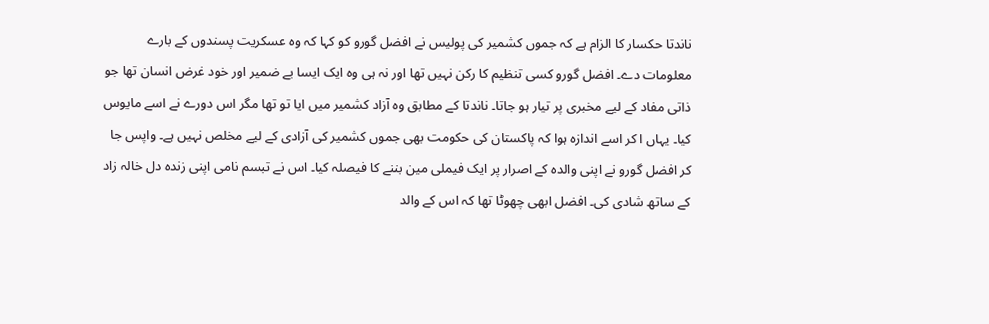ناندتا حکسار کا الزام ہے کہ جموں کشمیر کی پولیس نے افضل گورو کو کہا کہ وہ عسکریت پسندوں کے بارے معلومات دے۔ افضل گورو کسی تنظیم کا رکن نہیں تھا اور نہ ہی وہ ایک ایسا بے ضمیر اور خود غرض انسان تھا جو ذاتی مفاد کے لیے مخبری پر تیار ہو جاتا۔ ناندتا کے مطابق وہ آزاد کشمیر میں ایا تو تھا مگر اس دورے نے اسے مایوس کیا۔ یہاں ا کر اسے اندازہ ہوا کہ پاکستان کی حکومت بھی جموں کشمیر کی آزادی کے لیے مخلص نہیں ہے۔ واپس جا کر افضل گورو نے اپنی والدہ کے اصرار پر ایک فیملی مین بننے کا فیصلہ کیا۔ اس نے تبسم نامی اپنی زندہ دل خالہ زاد کے ساتھ شادی کی۔ افضل ابھی چھوٹا تھا کہ اس کے والد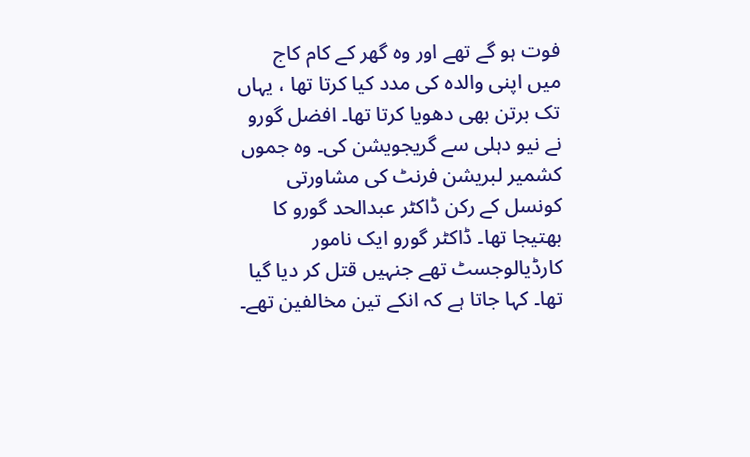فوت ہو گے تھے اور وہ گھر کے کام کاج میں اپنی والدہ کی مدد کیا کرتا تھا ، یہاں تک برتن بھی دھویا کرتا تھا۔ افضل گورو نے نیو دہلی سے گریجویشن کی۔ وہ جموں کشمیر لبریشن فرنٹ کی مشاورتی کونسل کے رکن ڈاکٹر عبدالحد گورو کا بھتیجا تھا۔ ڈاکٹر گورو ایک نامور کارڈیالوجسٹ تھے جنہیں قتل کر دیا گیا تھا۔ کہا جاتا ہے کہ انکے تین مخالفین تھے۔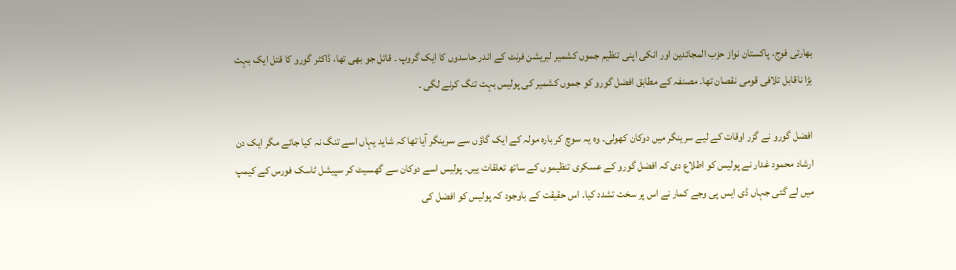بھارتی فوج، پاکستان نواز حزب المجائدین اور انکی اپنی تنظیم جموں کشمیر لبریشن فرنٹ کے اندر حاسدوں کا ایک گروپ ۔ قاتل جو بھی تھا، ڈاکٹر گورو کا قتل ایک بہت بڑا ناقابل تلافی قومی نقصان تھا۔ مصنفہ کے مطابق افضل گورو کو جموں کشمیر کی پولیس بہت تنگ کرنے لگی ۔

افضل گورو نے گزر اوقات کے لیے سرینگر میں دوکان کھولی۔ وہ یہ سوچ کر بارہ مولہ کے ایک گاؤں سے سرینگر آیا تھا کہ شاید یہاں اسے تنگ نہ کیا جائے مگر ایک دن ارشاد محمود غدار نے پولیس کو اطلاع دی کہ افضل گورو کے عسکری تنظیموں کے ساتھ تعلقات ییں۔ پولیس اسے دوکان سے گھسیٹ کر سپیشل ٹاسک فورس کے کیمپ میں لے گئی جہاں ڈی ایس پی وجے کمار نے اس پر سخت تشدد کیا۔ اس حقیقت کے باوجود کہ پولیس کو افضل کی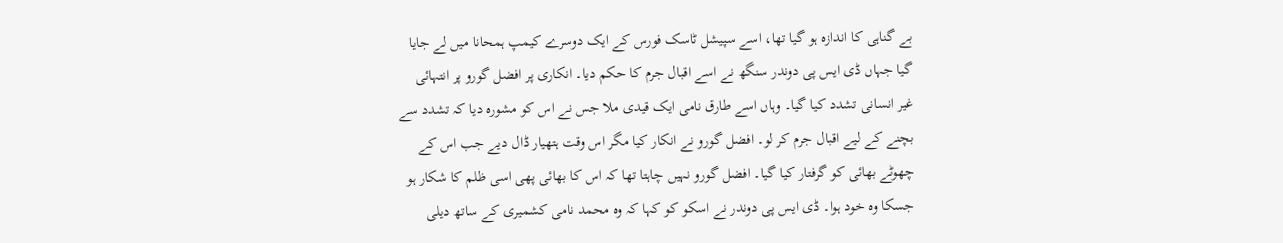بے گناہی کا اندازہ ہو گیا تھا، اسے سپیشل ٹاسک فورس کے ایک دوسرے کیمپ ہمحانا میں لے جایا گیا جہاں ڈی ایس پی دوندر سنگھ نے اسے اقبال جرم کا حکم دیا۔ انکاری پر افضل گورو پر انتہائی غیر انسانی تشدد کیا گیا۔ وہاں اسے طارق نامی ایک قیدی ملا جس نے اس کو مشورہ دیا کہ تشدد سے بچنے کے لیے اقبال جرم کر لو۔ افضل گورو نے انکار کیا مگر اس وقت ہتھیار ڈال دیے جب اس کے چھوٹے بھائی کو گرفتار کیا گیا۔ افضل گورو نہیں چاہتا تھا کہ اس کا بھائی پھی اسی ظلم کا شکار ہو جسکا وہ خود ہوا۔ ڈی ایس پی دوندر نے اسکو کو کہا کہ وہ محمد نامی کشمیری کے ساتھ دیلی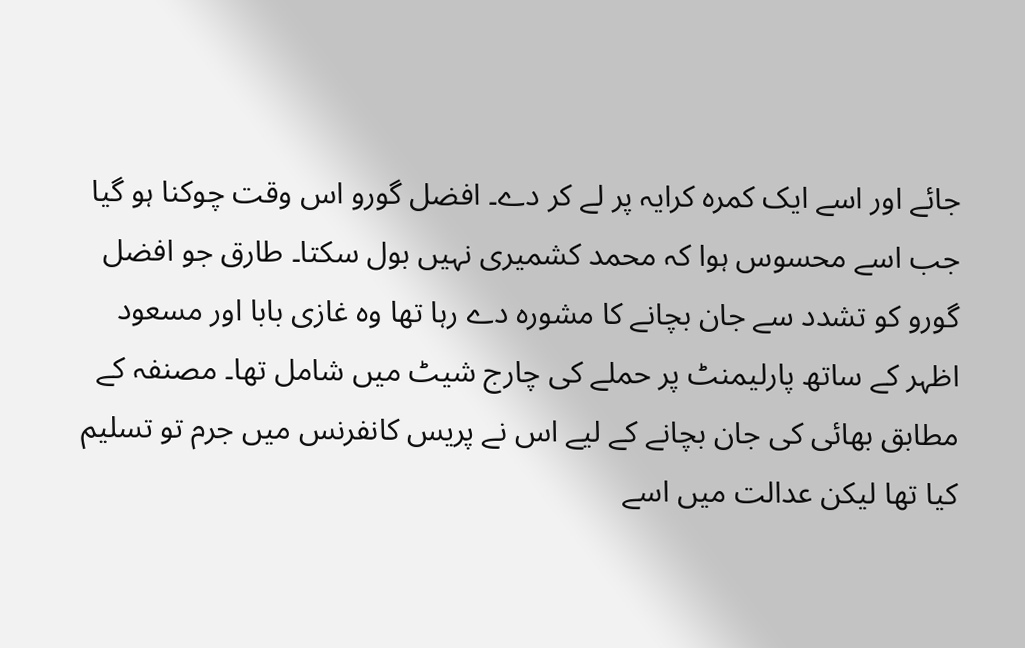جائے اور اسے ایک کمرہ کرایہ پر لے کر دے۔ افضل گورو اس وقت چوکنا ہو گیا جب اسے محسوس ہوا کہ محمد کشمیری نہیں بول سکتا۔ طارق جو افضل گورو کو تشدد سے جان بچانے کا مشورہ دے رہا تھا وہ غازی بابا اور مسعود اظہر کے ساتھ پارلیمنٹ پر حملے کی چارج شیٹ میں شامل تھا۔ مصنفہ کے مطابق بھائی کی جان بچانے کے لیے اس نے پریس کانفرنس میں جرم تو تسلیم کیا تھا لیکن عدالت میں اسے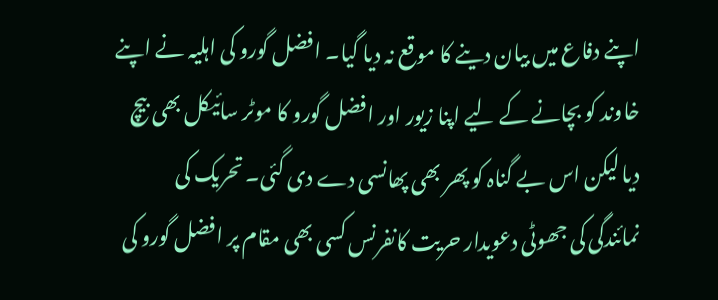اپنے دفاع میں بیان دینے کا موقع نہ دیا گیا۔ افضل گورو کی اہلیہ نے اپنے خاوند کو بچانے کے لیے اپنا زیور اور افضل گورو کا موٹر سائیکل بھی بیچ دیا لیکن اس بے گناہ کو پھر بھی پھانسی دے دی گئی۔ تحریک کی نمائندگی کی جھوٹی دعویدار حریت کانفرنس کسی بھی مقام پر افضل گورو کی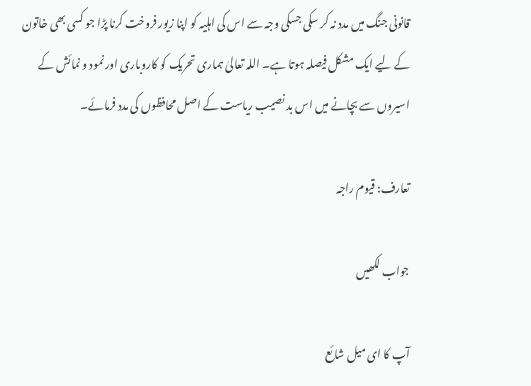قانونی جنگ میں مدد نہ کر سکی جسکی وجہ سے اس کی اہلیہ کو اپنا زیور فروخت کرنا پڑا جو کسی بھی خاتون کے لیے ایک مشکل فیصلہ ہوتا ہے۔ اللہ تعالیٰ ہماری تحریک کو کاروباری اور نمود و نمائش کے اسیروں سے بچانے میں اس بد نصیب ریاست کے اصل محافظوں کی مدد فرمائے۔

تعارف: قیوم راجہ

جواب لکھیں

آپ کا ای میل شائع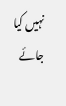نہیں کیا جائے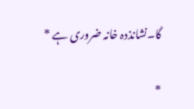گا۔نشانذدہ خانہ ضروری ہے *

*